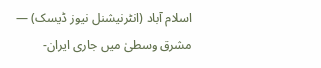اسلام آباد (انٹرنیشنل نیوز ڈیسک) — مشرق وسطیٰ میں جاری ایران-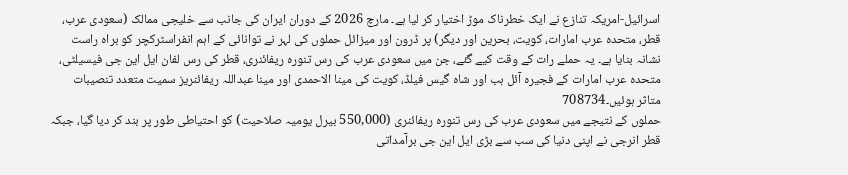اسرائیل-امریکہ تنازع نے ایک خطرناک موڑ اختیار کر لیا ہے۔ مارچ 2026 کے دوران ایران کی جانب سے خلیجی ممالک (سعودی عرب، قطر، متحدہ عرب امارات، کویت، بحرین اور دیگر) پر ڈرون اور میزائل حملوں کی لہر نے توانائی کے اہم انفراسٹرکچر کو براہ راست نشانہ بنایا ہے۔ یہ حملے رات کے وقت کیے گئے، جن میں سعودی عرب کی رس تنورہ ریفائنری، قطر کی رس لفان ایل این جی فیسیلٹی، متحدہ عرب امارات کے فجیرہ آئل ہب اور شاہ گیس فیلڈ، کویت کی مینا الاحمدی اور مینا عبداللہ ریفائنریز سمیت متعدد تنصیبات متاثر ہوئیں۔708734
حملوں کے نتیجے میں سعودی عرب کی رس تنورہ ریفائنری (550,000 بیرل یومیہ صلاحیت) کو احتیاطی طور پر بند کر دیا گیا، جبکہ قطر انرجی نے اپنی دنیا کی سب سے بڑی ایل این جی برآمداتی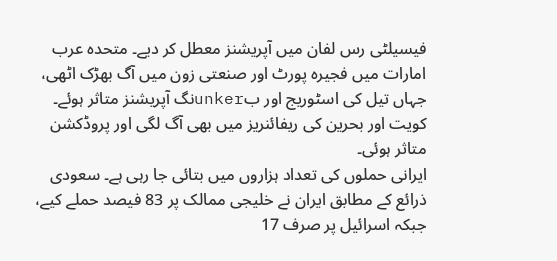فیسیلٹی رس لفان میں آپریشنز معطل کر دیے۔ متحدہ عرب امارات میں فجیرہ پورٹ اور صنعتی زون میں آگ بھڑک اٹھی، جہاں تیل کی اسٹوریج اور بunkerنگ آپریشنز متاثر ہوئے۔ کویت اور بحرین کی ریفائنریز میں بھی آگ لگی اور پروڈکشن متاثر ہوئی۔
ایرانی حملوں کی تعداد ہزاروں میں بتائی جا رہی ہے۔ سعودی ذرائع کے مطابق ایران نے خلیجی ممالک پر 83 فیصد حملے کیے، جبکہ اسرائیل پر صرف 17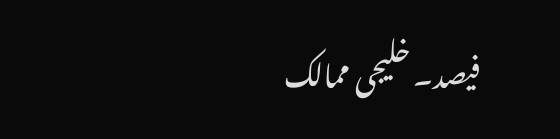فیصد۔ خلیجی ممالک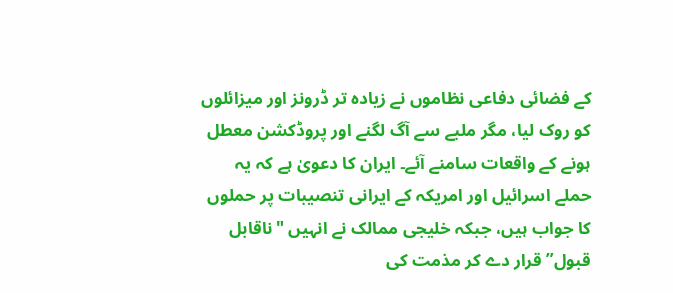کے فضائی دفاعی نظاموں نے زیادہ تر ڈرونز اور میزائلوں کو روک لیا، مگر ملبے سے آگ لگنے اور پروڈکشن معطل ہونے کے واقعات سامنے آئے۔ ایران کا دعویٰ ہے کہ یہ حملے اسرائیل اور امریکہ کے ایرانی تنصیبات پر حملوں کا جواب ہیں، جبکہ خلیجی ممالک نے انہیں "ناقابل قبول” قرار دے کر مذمت کی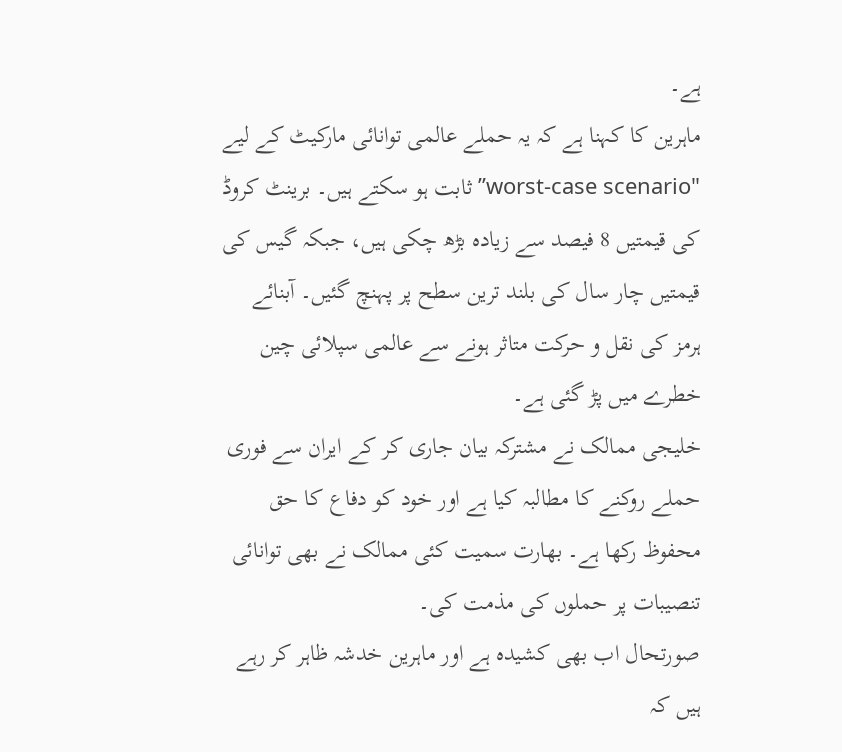ہے۔
ماہرین کا کہنا ہے کہ یہ حملے عالمی توانائی مارکیٹ کے لیے "worst-case scenario” ثابت ہو سکتے ہیں۔ برینٹ کروڈ کی قیمتیں 8 فیصد سے زیادہ بڑھ چکی ہیں، جبکہ گیس کی قیمتیں چار سال کی بلند ترین سطح پر پہنچ گئیں۔ آبنائے ہرمز کی نقل و حرکت متاثر ہونے سے عالمی سپلائی چین خطرے میں پڑ گئی ہے۔
خلیجی ممالک نے مشترکہ بیان جاری کر کے ایران سے فوری حملے روکنے کا مطالبہ کیا ہے اور خود کو دفاع کا حق محفوظ رکھا ہے۔ بھارت سمیت کئی ممالک نے بھی توانائی تنصیبات پر حملوں کی مذمت کی۔
صورتحال اب بھی کشیدہ ہے اور ماہرین خدشہ ظاہر کر رہے ہیں کہ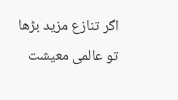اگر تنازع مزید بڑھا تو عالمی معیشت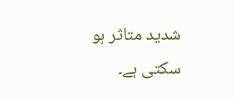شدید متاثر ہو سکتی ہے۔